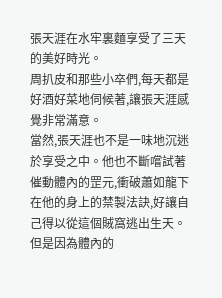張天涯在水牢裏麵享受了三天的美好時光。
周扒皮和那些小卒們,每天都是好酒好菜地伺候著,讓張天涯感覺非常滿意。
當然,張天涯也不是一味地沉迷於享受之中。他也不斷嚐試著催動體內的罡元,衝破蕭如龍下在他的身上的禁製法訣,好讓自己得以從這個賊窩逃出生天。
但是因為體內的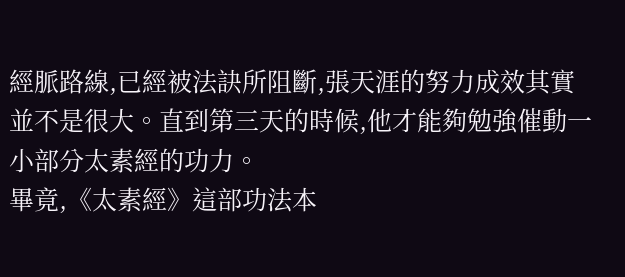經脈路線,已經被法訣所阻斷,張天涯的努力成效其實並不是很大。直到第三天的時候,他才能夠勉強催動一小部分太素經的功力。
畢竟,《太素經》這部功法本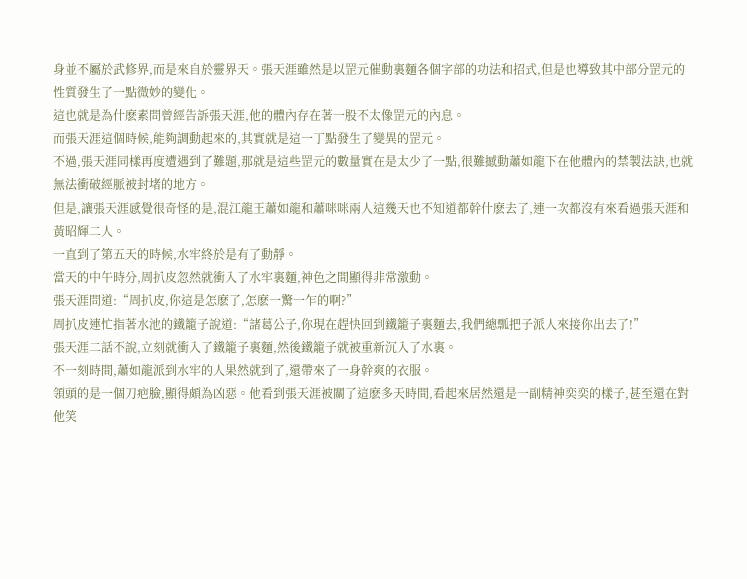身並不屬於武修界,而是來自於靈界天。張天涯雖然是以罡元催動裏麵各個字部的功法和招式,但是也導致其中部分罡元的性質發生了一點微妙的變化。
這也就是為什麽素問曾經告訴張天涯,他的體內存在著一股不太像罡元的內息。
而張天涯這個時候,能夠調動起來的,其實就是這一丁點發生了變異的罡元。
不過,張天涯同樣再度遭遇到了難題,那就是這些罡元的數量實在是太少了一點,很難撼動蕭如龍下在他體內的禁製法訣,也就無法衝破經脈被封堵的地方。
但是,讓張天涯感覺很奇怪的是,混江龍王蕭如龍和蕭咪咪兩人這幾天也不知道都幹什麽去了,連一次都沒有來看過張天涯和黃昭輝二人。
一直到了第五天的時候,水牢終於是有了動靜。
當天的中午時分,周扒皮忽然就衝入了水牢裏麵,神色之間顯得非常激動。
張天涯問道:“周扒皮,你這是怎麽了,怎麽一驚一乍的啊?”
周扒皮連忙指著水池的鐵籠子說道:“諸葛公子,你現在趕快回到鐵籠子裏麵去,我們總瓢把子派人來接你出去了!”
張天涯二話不說,立刻就衝入了鐵籠子裏麵,然後鐵籠子就被重新沉入了水裏。
不一刻時間,蕭如龍派到水牢的人果然就到了,還帶來了一身幹爽的衣服。
領頭的是一個刀疤臉,顯得頗為凶惡。他看到張天涯被關了這麽多天時間,看起來居然還是一副精神奕奕的樣子,甚至還在對他笑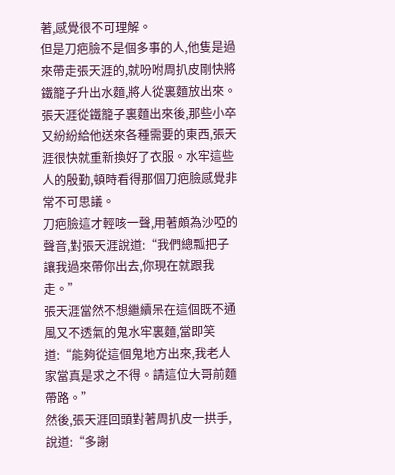著,感覺很不可理解。
但是刀疤臉不是個多事的人,他隻是過來帶走張天涯的,就吩咐周扒皮剛快將鐵籠子升出水麵,將人從裏麵放出來。
張天涯從鐵籠子裏麵出來後,那些小卒又紛紛給他送來各種需要的東西,張天涯很快就重新換好了衣服。水牢這些人的殷勤,頓時看得那個刀疤臉感覺非常不可思議。
刀疤臉這才輕咳一聲,用著頗為沙啞的聲音,對張天涯說道:“我們總瓢把子讓我過來帶你出去,你現在就跟我走。”
張天涯當然不想繼續呆在這個既不通風又不透氣的鬼水牢裏麵,當即笑道:“能夠從這個鬼地方出來,我老人家當真是求之不得。請這位大哥前麵帶路。”
然後,張天涯回頭對著周扒皮一拱手,說道:“多謝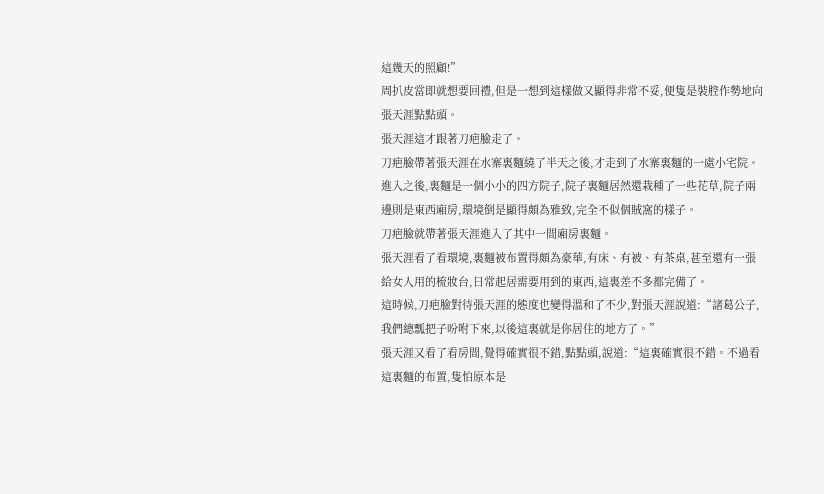這幾天的照顧!”
周扒皮當即就想要回禮,但是一想到這樣做又顯得非常不妥,便隻是裝腔作勢地向張天涯點點頭。
張天涯這才跟著刀疤臉走了。
刀疤臉帶著張天涯在水寨裏麵繞了半天之後,才走到了水寨裏麵的一處小宅院。
進入之後,裏麵是一個小小的四方院子,院子裏麵居然還栽種了一些花草,院子兩邊則是東西廂房,環境倒是顯得頗為雅致,完全不似個賊窩的樣子。
刀疤臉就帶著張天涯進入了其中一間廂房裏麵。
張天涯看了看環境,裏麵被布置得頗為豪華,有床、有被、有茶桌,甚至還有一張給女人用的梳妝台,日常起居需要用到的東西,這裏差不多都完備了。
這時候,刀疤臉對待張天涯的態度也變得溫和了不少,對張天涯說道:“諸葛公子,我們總瓢把子吩咐下來,以後這裏就是你居住的地方了。”
張天涯又看了看房間,覺得確實很不錯,點點頭,說道:“這裏確實很不錯。不過看這裏麵的布置,隻怕原本是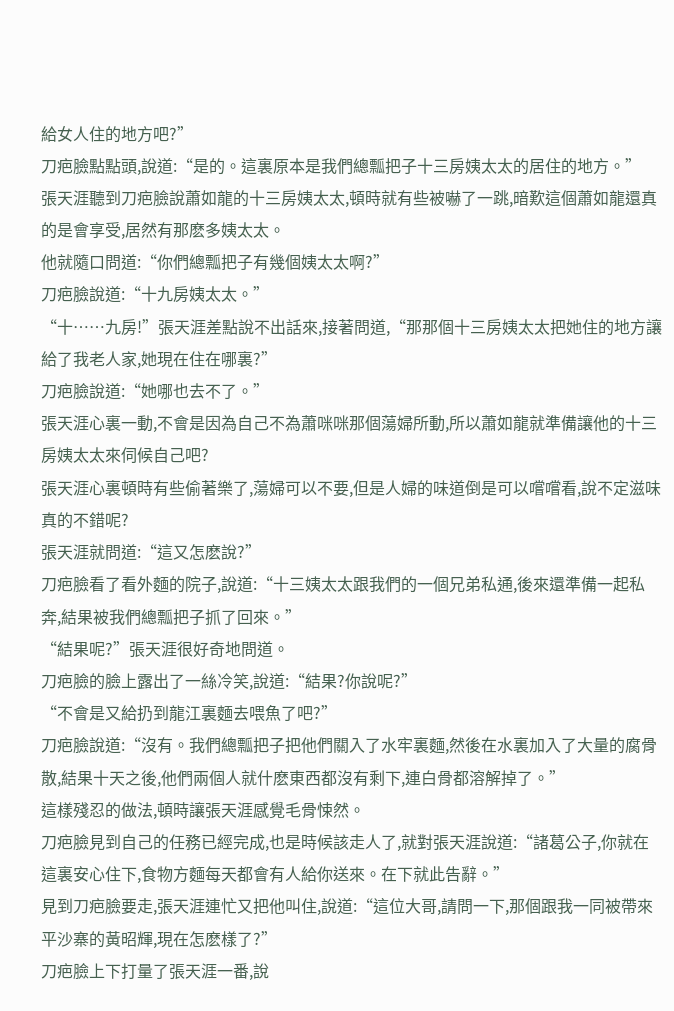給女人住的地方吧?”
刀疤臉點點頭,說道:“是的。這裏原本是我們總瓢把子十三房姨太太的居住的地方。”
張天涯聽到刀疤臉說蕭如龍的十三房姨太太,頓時就有些被嚇了一跳,暗歎這個蕭如龍還真的是會享受,居然有那麽多姨太太。
他就隨口問道:“你們總瓢把子有幾個姨太太啊?”
刀疤臉說道:“十九房姨太太。”
“十……九房!”張天涯差點說不出話來,接著問道,“那那個十三房姨太太把她住的地方讓給了我老人家,她現在住在哪裏?”
刀疤臉說道:“她哪也去不了。”
張天涯心裏一動,不會是因為自己不為蕭咪咪那個蕩婦所動,所以蕭如龍就準備讓他的十三房姨太太來伺候自己吧?
張天涯心裏頓時有些偷著樂了,蕩婦可以不要,但是人婦的味道倒是可以嚐嚐看,說不定滋味真的不錯呢?
張天涯就問道:“這又怎麽說?”
刀疤臉看了看外麵的院子,說道:“十三姨太太跟我們的一個兄弟私通,後來還準備一起私奔,結果被我們總瓢把子抓了回來。”
“結果呢?”張天涯很好奇地問道。
刀疤臉的臉上露出了一絲冷笑,說道:“結果?你說呢?”
“不會是又給扔到龍江裏麵去喂魚了吧?”
刀疤臉說道:“沒有。我們總瓢把子把他們關入了水牢裏麵,然後在水裏加入了大量的腐骨散,結果十天之後,他們兩個人就什麽東西都沒有剩下,連白骨都溶解掉了。”
這樣殘忍的做法,頓時讓張天涯感覺毛骨悚然。
刀疤臉見到自己的任務已經完成,也是時候該走人了,就對張天涯說道:“諸葛公子,你就在這裏安心住下,食物方麵每天都會有人給你送來。在下就此告辭。”
見到刀疤臉要走,張天涯連忙又把他叫住,說道:“這位大哥,請問一下,那個跟我一同被帶來平沙寨的黃昭輝,現在怎麽樣了?”
刀疤臉上下打量了張天涯一番,說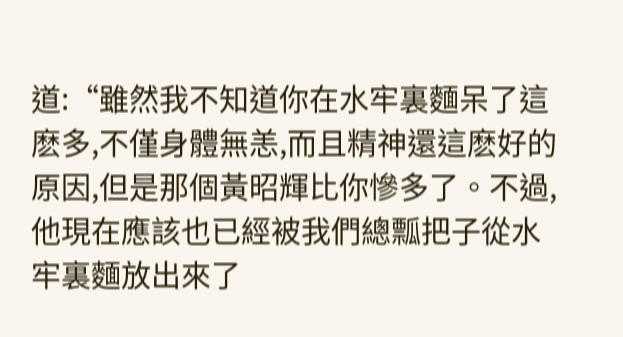道:“雖然我不知道你在水牢裏麵呆了這麽多,不僅身體無恙,而且精神還這麽好的原因,但是那個黃昭輝比你慘多了。不過,他現在應該也已經被我們總瓢把子從水牢裏麵放出來了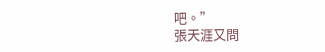吧。”
張天涯又問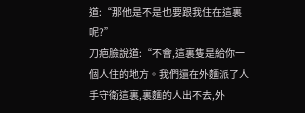道:“那他是不是也要跟我住在這裏呢?”
刀疤臉說道:“不會,這裏隻是給你一個人住的地方。我們還在外麵派了人手守衛這裏,裏麵的人出不去,外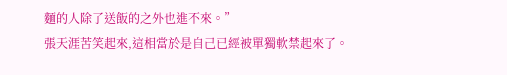麵的人除了送飯的之外也進不來。”
張天涯苦笑起來,這相當於是自己已經被單獨軟禁起來了。